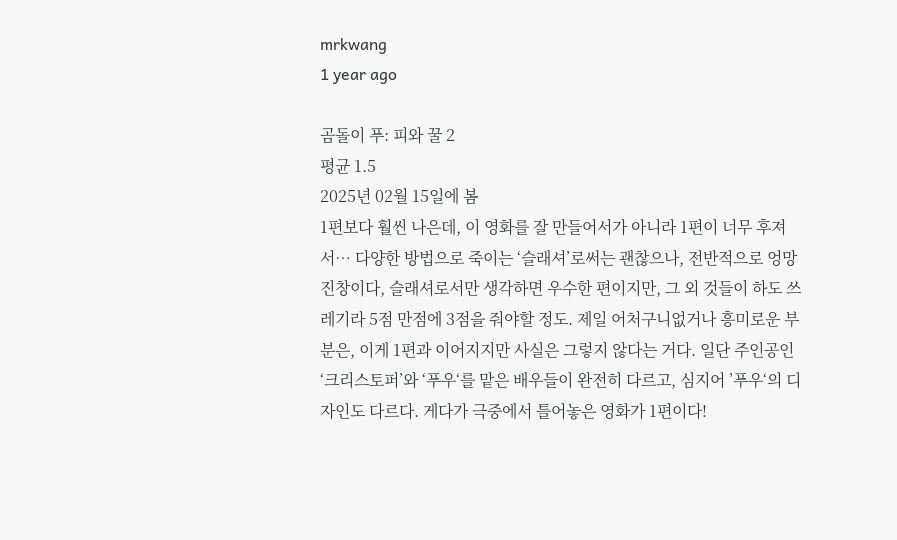mrkwang
1 year ago

곰돌이 푸: 피와 꿀 2
평균 1.5
2025년 02월 15일에 봄
1편보다 훨씬 나은데, 이 영화를 잘 만들어서가 아니라 1편이 너무 후져서… 다양한 방법으로 죽이는 ‘슬래셔’로써는 괜찮으나, 전반적으로 엉망진창이다, 슬래셔로서만 생각하면 우수한 편이지만, 그 외 것들이 하도 쓰레기라 5점 만점에 3점을 줘야할 정도. 제일 어처구니없거나 흥미로운 부분은, 이게 1편과 이어지지만 사실은 그렇지 않다는 거다. 일단 주인공인 ‘크리스토퍼’와 ‘푸우‘를 맡은 배우들이 완전히 다르고, 심지어 ’푸우‘의 디자인도 다르다. 게다가 극중에서 틀어놓은 영화가 1편이다!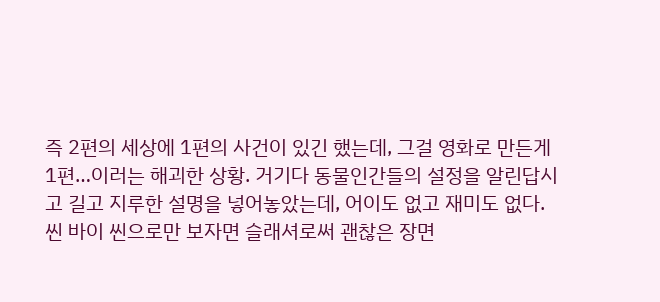즉 2편의 세상에 1편의 사건이 있긴 했는데, 그걸 영화로 만든게 1편…이러는 해괴한 상황. 거기다 동물인간들의 설정을 알린답시고 길고 지루한 설명을 넣어놓았는데, 어이도 없고 재미도 없다. 씬 바이 씬으로만 보자면 슬래셔로써 괜찮은 장면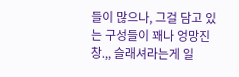들이 많으나, 그걸 담고 있는 구성들이 꽤나 엉망진창.,, 슬래셔라는게 일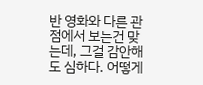반 영화와 다른 관점에서 보는건 맞는데, 그걸 감안해도 심하다. 어떻게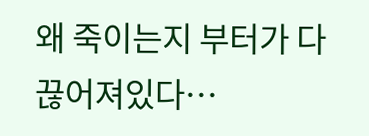왜 죽이는지 부터가 다 끊어져있다…